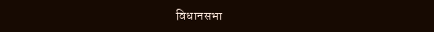विधानसभा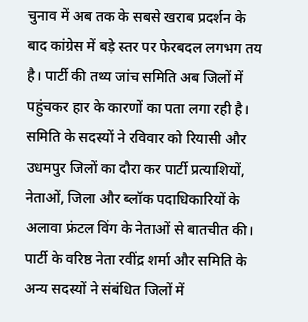चुनाव में अब तक के सबसे खराब प्रदर्शन के बाद कांग्रेस में बड़े स्तर पर फेरबदल लगभग तय है। पार्टी की तथ्य जांच समिति अब जिलों में पहुंचकर हार के कारणों का पता लगा रही है। समिति के सदस्यों ने रविवार को रियासी और उधमपुर जिलों का दौरा कर पार्टी प्रत्याशियों, नेताओं, जिला और ब्लॉक पदाधिकारियों के अलावा फ्रंटल विंग के नेताओं से बातचीत की।
पार्टी के वरिष्ठ नेता रवींद्र शर्मा और समिति के अन्य सदस्यों ने संबंधित जिलों में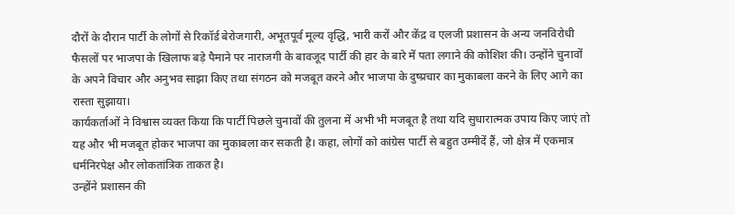दौरों के दौरान पार्टी के लोगों से रिकॉर्ड बेरोजगारी, अभूतपूर्व मूल्य वृद्धि, भारी करों और केंद्र व एलजी प्रशासन के अन्य जनविरोधी फैसलों पर भाजपा के खिलाफ बड़े पैमाने पर नाराजगी के बावजूद पार्टी की हार के बारे में पता लगाने की कोशिश की। उन्होंने चुनावों के अपने विचार और अनुभव साझा किए तथा संगठन को मजबूत करने और भाजपा के दुष्प्रचार का मुकाबला करने के लिए आगे का रास्ता सुझाया।
कार्यकर्ताओं ने विश्वास व्यक्त किया कि पार्टी पिछले चुनावों की तुलना में अभी भी मजबूत है तथा यदि सुधारात्मक उपाय किए जाएं तो यह और भी मजबूत होकर भाजपा का मुकाबला कर सकती है। कहा, लोगों को कांग्रेस पार्टी से बहुत उम्मीदें हैं, जो क्षेत्र में एकमात्र धर्मनिरपेक्ष और लोकतांत्रिक ताकत है।
उन्होंने प्रशासन की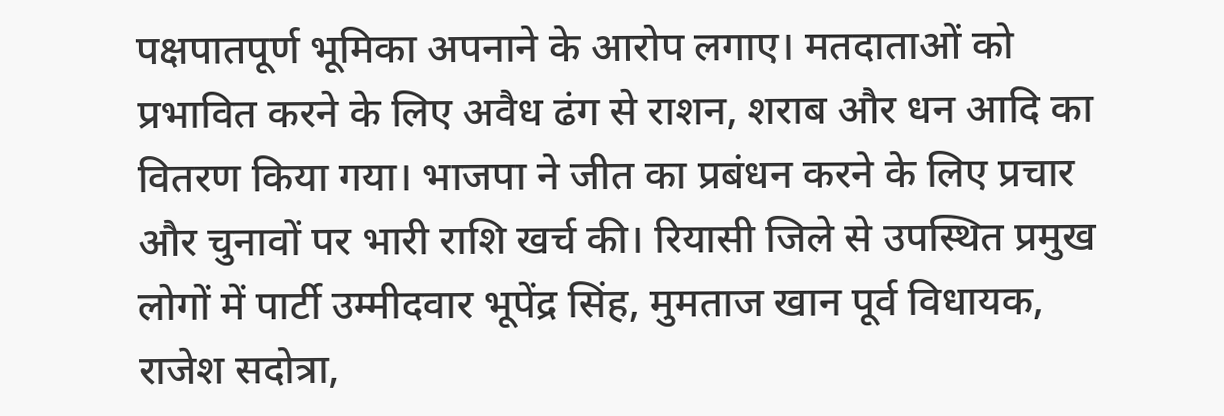पक्षपातपूर्ण भूमिका अपनाने के आरोप लगाए। मतदाताओं को प्रभावित करने के लिए अवैध ढंग से राशन, शराब और धन आदि का वितरण किया गया। भाजपा ने जीत का प्रबंधन करने के लिए प्रचार और चुनावों पर भारी राशि खर्च की। रियासी जिले से उपस्थित प्रमुख लोगों में पार्टी उम्मीदवार भूपेंद्र सिंह, मुमताज खान पूर्व विधायक, राजेश सदोत्रा,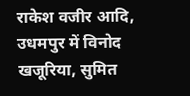राकेश वजीर आदि, उधमपुर में विनोद खजूरिया, सुमित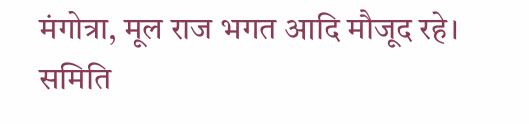मंगोत्रा, मूल राज भगत आदि मौजूद रहे। समिति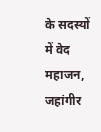के सदस्यों में वेद महाजन, जहांगीर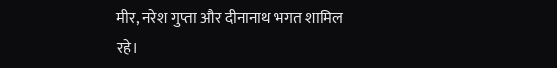मीर, नरेश गुप्ता और दीनानाथ भगत शामिल रहे।